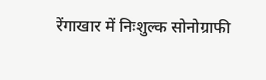रेंगाखार में निःशुल्क सोनोग्राफी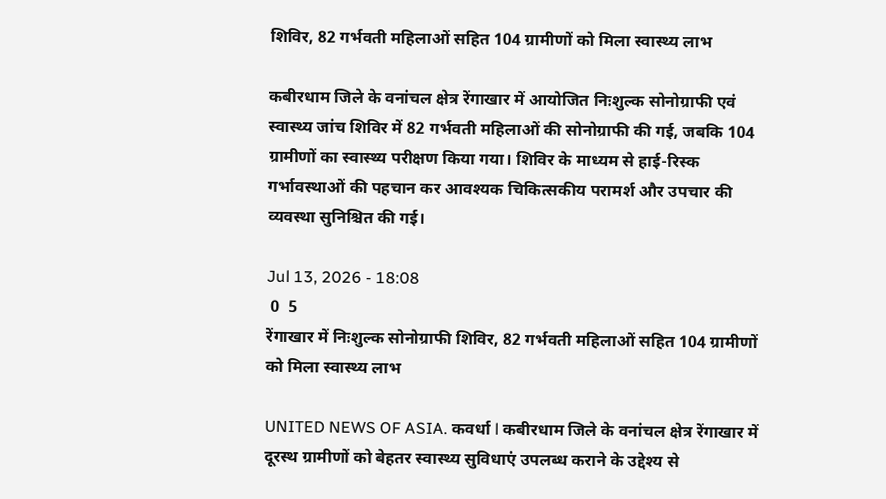शिविर, 82 गर्भवती महिलाओं सहित 104 ग्रामीणों को मिला स्वास्थ्य लाभ

कबीरधाम जिले के वनांचल क्षेत्र रेंगाखार में आयोजित निःशुल्क सोनोग्राफी एवं स्वास्थ्य जांच शिविर में 82 गर्भवती महिलाओं की सोनोग्राफी की गई, जबकि 104 ग्रामीणों का स्वास्थ्य परीक्षण किया गया। शिविर के माध्यम से हाई-रिस्क गर्भावस्थाओं की पहचान कर आवश्यक चिकित्सकीय परामर्श और उपचार की व्यवस्था सुनिश्चित की गई।

Jul 13, 2026 - 18:08
 0  5
रेंगाखार में निःशुल्क सोनोग्राफी शिविर, 82 गर्भवती महिलाओं सहित 104 ग्रामीणों को मिला स्वास्थ्य लाभ

UNITED NEWS OF ASIA. कवर्धा l कबीरधाम जिले के वनांचल क्षेत्र रेंगाखार में दूरस्थ ग्रामीणों को बेहतर स्वास्थ्य सुविधाएं उपलब्ध कराने के उद्देश्य से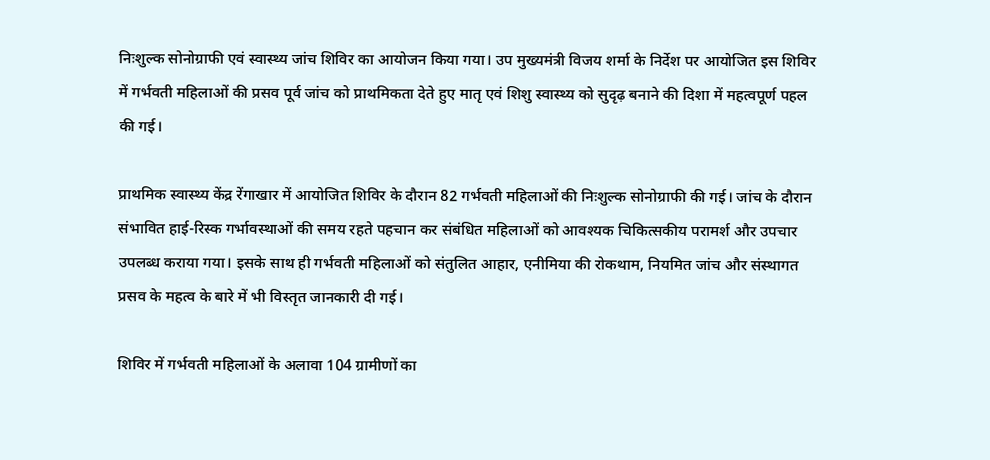निःशुल्क सोनोग्राफी एवं स्वास्थ्य जांच शिविर का आयोजन किया गया। उप मुख्यमंत्री विजय शर्मा के निर्देश पर आयोजित इस शिविर में गर्भवती महिलाओं की प्रसव पूर्व जांच को प्राथमिकता देते हुए मातृ एवं शिशु स्वास्थ्य को सुदृढ़ बनाने की दिशा में महत्वपूर्ण पहल की गई।

प्राथमिक स्वास्थ्य केंद्र रेंगाखार में आयोजित शिविर के दौरान 82 गर्भवती महिलाओं की निःशुल्क सोनोग्राफी की गई। जांच के दौरान संभावित हाई-रिस्क गर्भावस्थाओं की समय रहते पहचान कर संबंधित महिलाओं को आवश्यक चिकित्सकीय परामर्श और उपचार उपलब्ध कराया गया। इसके साथ ही गर्भवती महिलाओं को संतुलित आहार, एनीमिया की रोकथाम, नियमित जांच और संस्थागत प्रसव के महत्व के बारे में भी विस्तृत जानकारी दी गई।

शिविर में गर्भवती महिलाओं के अलावा 104 ग्रामीणों का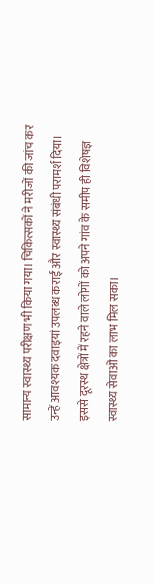सामान्य स्वास्थ्य परीक्षण भी किया गया। चिकित्सकों ने मरीजों की जांच कर उन्हें आवश्यक दवाइयां उपलब्ध कराईं और स्वास्थ्य संबंधी परामर्श दिया। इससे दूरस्थ क्षेत्रों में रहने वाले लोगों को अपने गांव के समीप ही विशेषज्ञ स्वास्थ्य सेवाओं का लाभ मिल सका।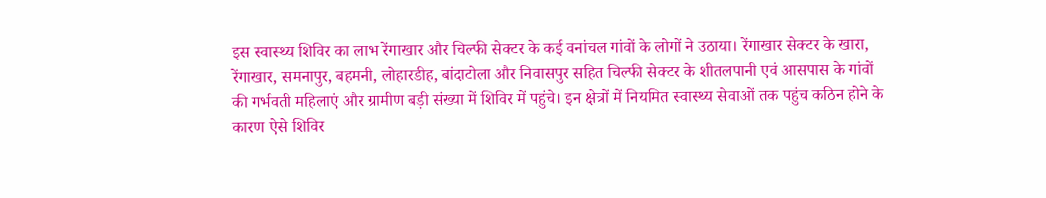इस स्वास्थ्य शिविर का लाभ रेंगाखार और चिल्फी सेक्टर के कई वनांचल गांवों के लोगों ने उठाया। रेंगाखार सेक्टर के खारा, रेंगाखार, समनापुर, बहमनी, लोहारडीह, बांदाटोला और निवासपुर सहित चिल्फी सेक्टर के शीतलपानी एवं आसपास के गांवों की गर्भवती महिलाएं और ग्रामीण बड़ी संख्या में शिविर में पहुंचे। इन क्षेत्रों में नियमित स्वास्थ्य सेवाओं तक पहुंच कठिन होने के कारण ऐसे शिविर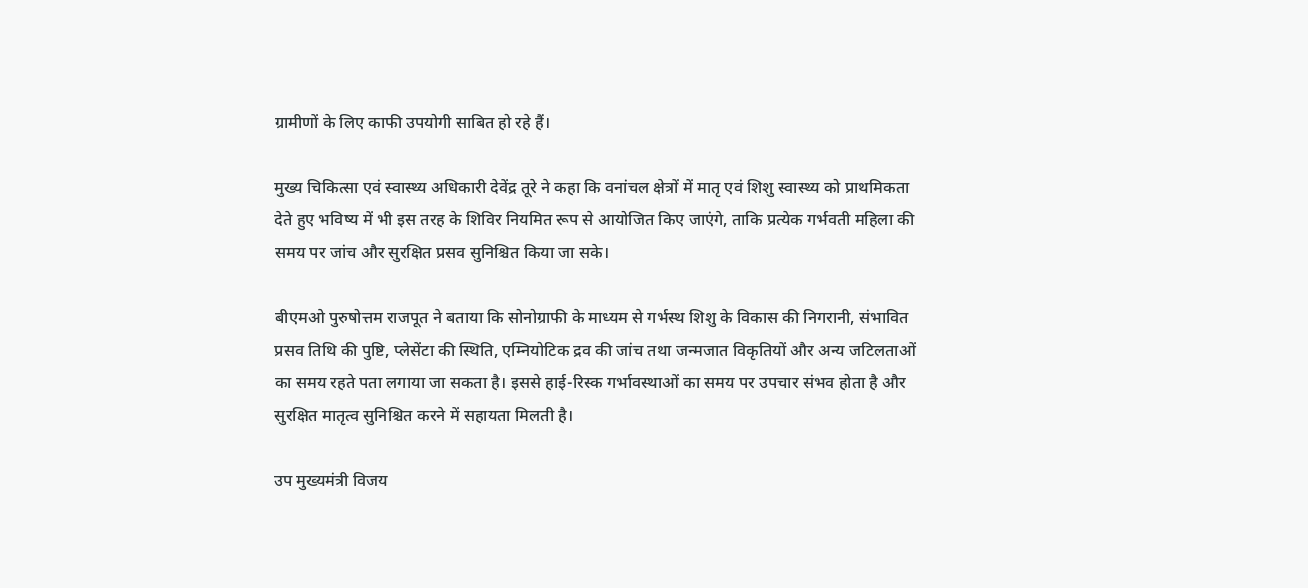ग्रामीणों के लिए काफी उपयोगी साबित हो रहे हैं।

मुख्य चिकित्सा एवं स्वास्थ्य अधिकारी देवेंद्र तूरे ने कहा कि वनांचल क्षेत्रों में मातृ एवं शिशु स्वास्थ्य को प्राथमिकता देते हुए भविष्य में भी इस तरह के शिविर नियमित रूप से आयोजित किए जाएंगे, ताकि प्रत्येक गर्भवती महिला की समय पर जांच और सुरक्षित प्रसव सुनिश्चित किया जा सके।

बीएमओ पुरुषोत्तम राजपूत ने बताया कि सोनोग्राफी के माध्यम से गर्भस्थ शिशु के विकास की निगरानी, संभावित प्रसव तिथि की पुष्टि, प्लेसेंटा की स्थिति, एम्नियोटिक द्रव की जांच तथा जन्मजात विकृतियों और अन्य जटिलताओं का समय रहते पता लगाया जा सकता है। इससे हाई-रिस्क गर्भावस्थाओं का समय पर उपचार संभव होता है और सुरक्षित मातृत्व सुनिश्चित करने में सहायता मिलती है।

उप मुख्यमंत्री विजय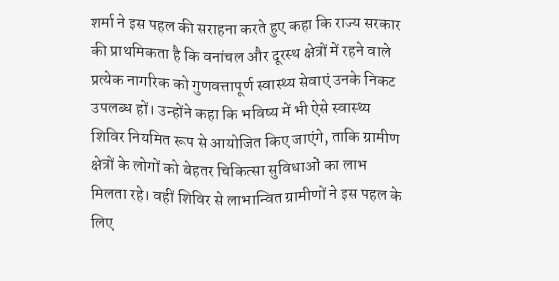शर्मा ने इस पहल की सराहना करते हुए कहा कि राज्य सरकार की प्राथमिकता है कि वनांचल और दूरस्थ क्षेत्रों में रहने वाले प्रत्येक नागरिक को गुणवत्तापूर्ण स्वास्थ्य सेवाएं उनके निकट उपलब्ध हों। उन्होंने कहा कि भविष्य में भी ऐसे स्वास्थ्य शिविर नियमित रूप से आयोजित किए जाएंगे, ताकि ग्रामीण क्षेत्रों के लोगों को बेहतर चिकित्सा सुविधाओं का लाभ मिलता रहे। वहीं शिविर से लाभान्वित ग्रामीणों ने इस पहल के लिए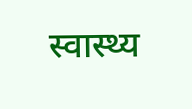स्वास्थ्य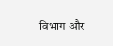विभाग और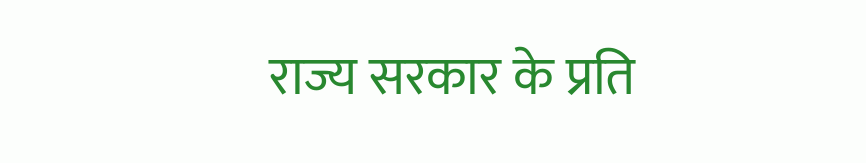राज्य सरकार के प्रति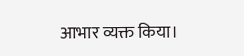आभार व्यक्त किया।